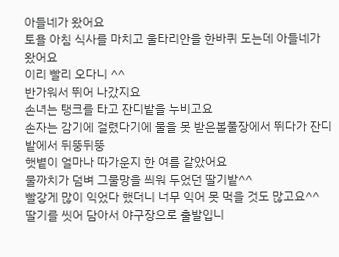아들네가 왔어요
토욜 아침 식사를 마치고 울타리안을 한바퀴 도는데 아들네가 왔어요
이리 빨리 오다니 ^^
반가워서 뛰어 나갔지요
손녀는 탱크를 타고 잔디밭을 누비고요
손자는 감기에 걸렸다기에 물을 못 받은볼풀장에서 뛰다가 잔디밭에서 뒤뚱뒤뚱
햇볕이 얼마나 따가운지 한 여름 같았어요
물까치가 덤벼 그물망을 씌워 두었던 딸기밭^^
빨갛게 많이 익었다 했더니 너무 익어 못 먹을 것도 많고요^^
딸기를 씻어 담아서 야구장으로 출발입니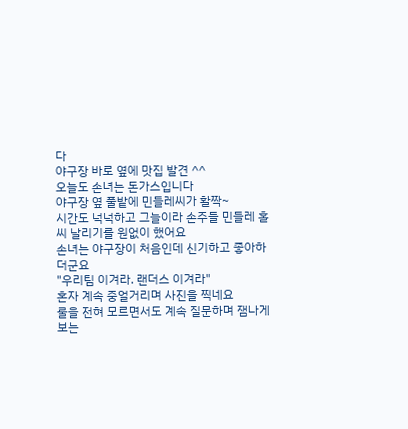다
야구장 바로 옆에 맛집 발견 ^^
오늘도 손녀는 돈가스입니다
야구장 옆 풀밭에 민들레씨가 활짝~
시간도 넉넉하고 그늘이라 손주들 민들레 홀씨 날리기를 원없이 했어요
손녀는 야구장이 처음인데 신기하고 좋아하더군요
"우리팀 이겨라. 랜더스 이겨라"
혼자 계속 중얼거리며 사진을 찍네요
룰을 전혀 모르면서도 계속 질문하며 잼나게 보는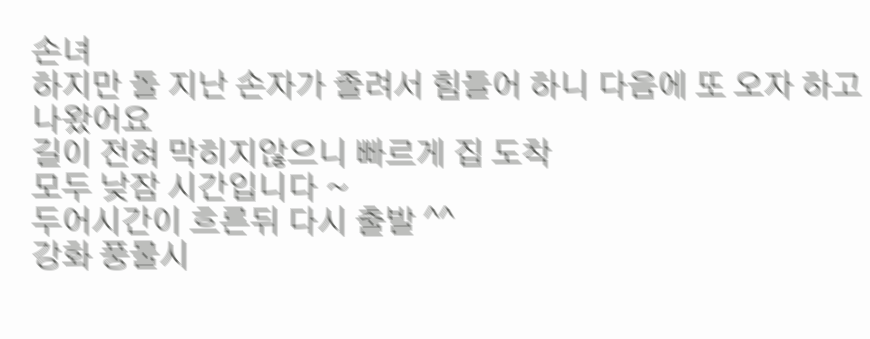손녀
하지만 돌 지난 손자가 졸려서 힘들어 하니 다음에 또 오자 하고 나왔어요
길이 전혀 막히지않으니 빠르게 집 도착
모두 낮잠 시간입니다 ~
두어시간이 흐른뒤 다시 출발 ^^
강화 풍물시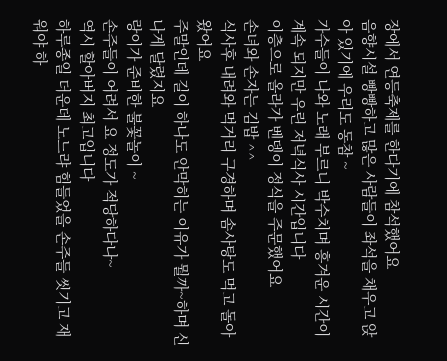장에서 연등축제를 한다기에 참석했어요
음향시설 빵빵하고 많은 사람들이 좌석을 채우고 앉아 있기에 우리도 동참 ~
가수들이 나와 노래 부르니 박수치며 흥겨운 시간이 계속 되지만 우린 저녁식사 시간입니다
이층으로 올라가 벤뎅이 정식을 주문했어요
손녀와 손자는 김밥 ^^
식사후 내려와 먹거리 구경하며 솜사탕도 먹고 돌아 왔어요
주말인데 길이 하나도 안막히는 이유가 뭘까~하며 신나게 달렸지요
랑이가 준비한 불꽃놀이 ~
손주들이 어려서 요 정도가 적당하다나~
역시 할아버지 최고입니다
하루종일 더운데 노느랴 힘들었을 손주들 씻기고 재워야 하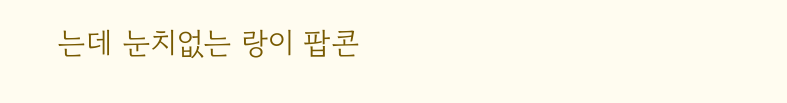는데 눈치없는 랑이 팝콘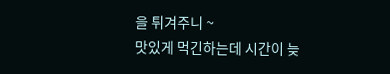을 튀겨주니 ~
맛있게 먹긴하는데 시간이 늦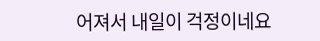어져서 내일이 걱정이네요